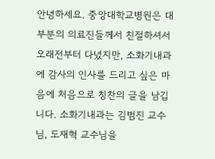안녕하세요. 중앙대학교병원은 대부분의 의료진들께서 친절하셔서 오래전부터 다녔지만, 소화기내과에 감사의 인사를 드리고 싶은 마음에 처음으로 칭찬의 글을 남깁니다. 소화기내과는 김범진 교수님, 도재혁 교수님을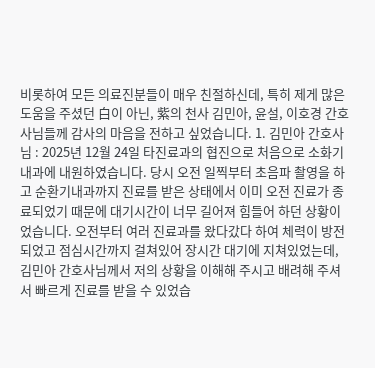비롯하여 모든 의료진분들이 매우 친절하신데, 특히 제게 많은 도움을 주셨던 白이 아닌, 紫의 천사 김민아, 윤설, 이호경 간호사님들께 감사의 마음을 전하고 싶었습니다. 1. 김민아 간호사님 : 2025년 12월 24일 타진료과의 협진으로 처음으로 소화기내과에 내원하였습니다. 당시 오전 일찍부터 초음파 촬영을 하고 순환기내과까지 진료를 받은 상태에서 이미 오전 진료가 종료되었기 때문에 대기시간이 너무 길어져 힘들어 하던 상황이었습니다. 오전부터 여러 진료과를 왔다갔다 하여 체력이 방전되었고 점심시간까지 걸쳐있어 장시간 대기에 지쳐있었는데, 김민아 간호사님께서 저의 상황을 이해해 주시고 배려해 주셔서 빠르게 진료를 받을 수 있었습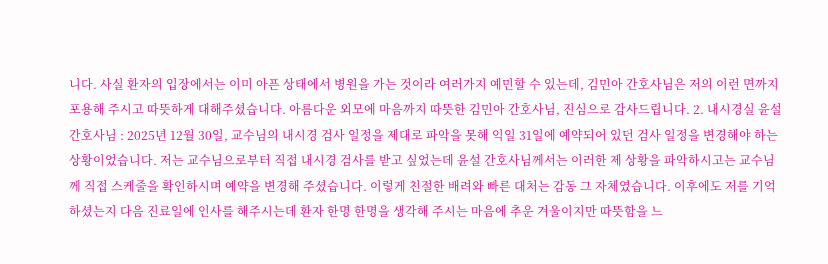니다. 사실 환자의 입장에서는 이미 아픈 상태에서 병원을 가는 것이라 여러가지 예민할 수 있는데, 김민아 간호사님은 저의 이런 면까지 포용해 주시고 따뜻하게 대해주셨습니다. 아름다운 외모에 마음까지 따뜻한 김민아 간호사님, 진심으로 감사드립니다. 2. 내시경실 윤설 간호사님 : 2025년 12월 30일, 교수님의 내시경 검사 일정을 제대로 파악을 못해 익일 31일에 예약되어 있던 검사 일정을 변경해야 하는 상황이었습니다. 저는 교수님으로부터 직접 내시경 검사를 받고 싶었는데 윤설 간호사님께서는 이러한 제 상황을 파악하시고는 교수님께 직접 스케줄을 확인하시며 예약을 변경해 주셨습니다. 이렇게 친절한 배려와 빠른 대처는 감동 그 자체였습니다. 이후에도 저를 기억하셨는지 다음 진료일에 인사를 해주시는데 환자 한명 한명을 생각해 주시는 마음에 추운 겨울이지만 따뜻함을 느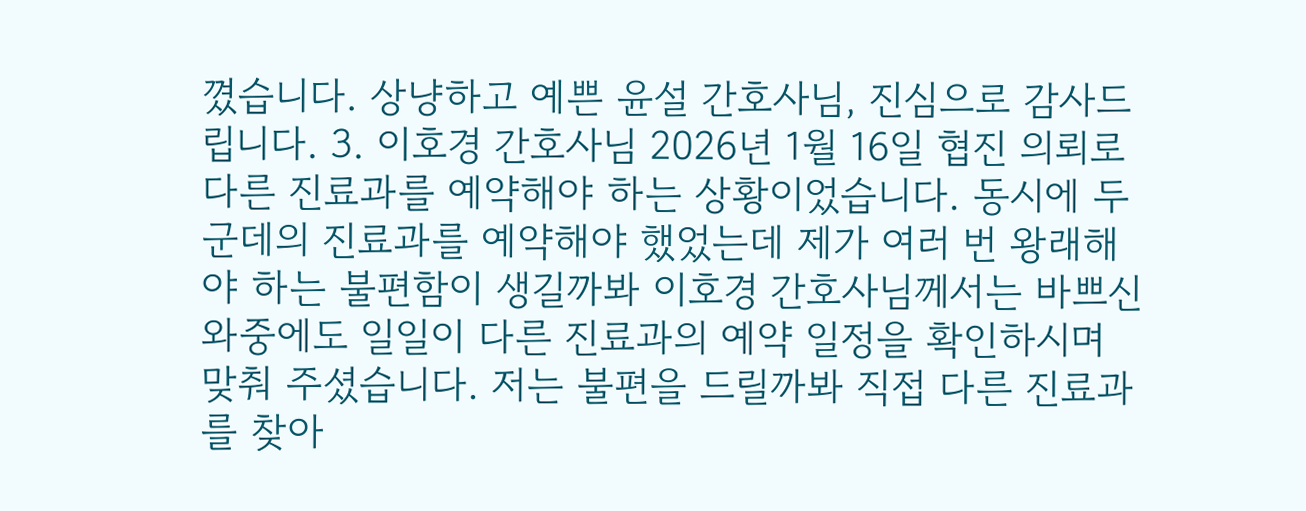꼈습니다. 상냥하고 예쁜 윤설 간호사님, 진심으로 감사드립니다. 3. 이호경 간호사님 2026년 1월 16일 협진 의뢰로 다른 진료과를 예약해야 하는 상황이었습니다. 동시에 두 군데의 진료과를 예약해야 했었는데 제가 여러 번 왕래해야 하는 불편함이 생길까봐 이호경 간호사님께서는 바쁘신 와중에도 일일이 다른 진료과의 예약 일정을 확인하시며 맞춰 주셨습니다. 저는 불편을 드릴까봐 직접 다른 진료과를 찾아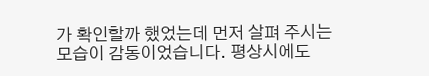가 확인할까 했었는데 먼저 살펴 주시는 모습이 감동이었습니다. 평상시에도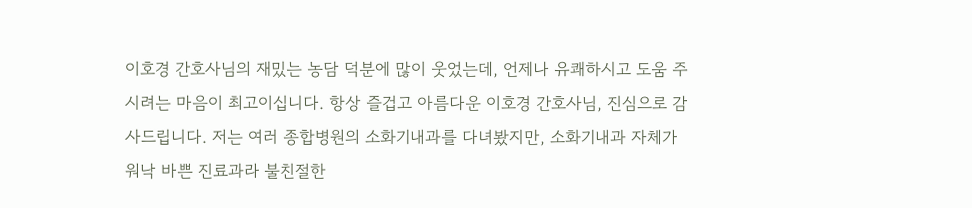이호경 간호사님의 재밌는 농담 덕분에 많이 웃었는데, 언제나 유쾌하시고 도움 주시려는 마음이 최고이십니다. 항상 즐겁고 아름다운 이호경 간호사님, 진심으로 감사드립니다. 저는 여러 종합병원의 소화기내과를 다녀봤지만, 소화기내과 자체가 워낙 바쁜 진료과라 불친절한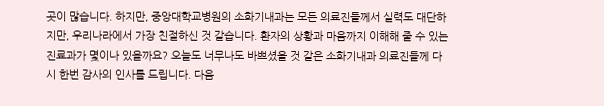곳이 많습니다. 하지만, 중앙대학교병원의 소화기내과는 모든 의료진들께서 실력도 대단하지만, 우리나라에서 가장 친절하신 것 같습니다. 환자의 상황과 마음까지 이해해 줄 수 있는 진료과가 몇이나 있을까요? 오늘도 너무나도 바쁘셨을 것 같은 소화기내과 의료진들께 다시 한번 감사의 인사를 드립니다. 다음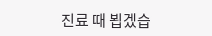진료 때 뵙겠습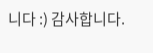니다 :) 감사합니다.